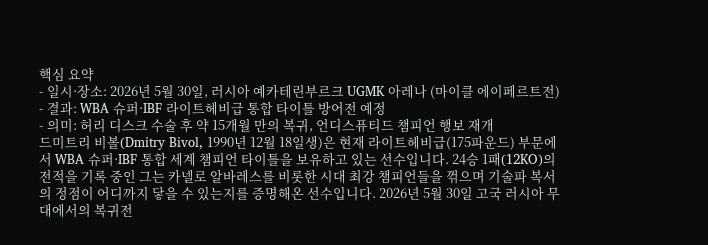핵심 요약
- 일시·장소: 2026년 5월 30일, 러시아 예카테린부르크 UGMK 아레나 (마이클 에이페르트전)
- 결과: WBA 슈퍼·IBF 라이트헤비급 통합 타이틀 방어전 예정
- 의미: 허리 디스크 수술 후 약 15개월 만의 복귀, 언디스퓨티드 챔피언 행보 재개
드미트리 비볼(Dmitry Bivol, 1990년 12월 18일생)은 현재 라이트헤비급(175파운드) 부문에서 WBA 슈퍼·IBF 통합 세계 챔피언 타이틀을 보유하고 있는 선수입니다. 24승 1패(12KO)의 전적을 기록 중인 그는 카넬로 알바레스를 비롯한 시대 최강 챔피언들을 꺾으며 기술파 복서의 정점이 어디까지 닿을 수 있는지를 증명해온 선수입니다. 2026년 5월 30일 고국 러시아 무대에서의 복귀전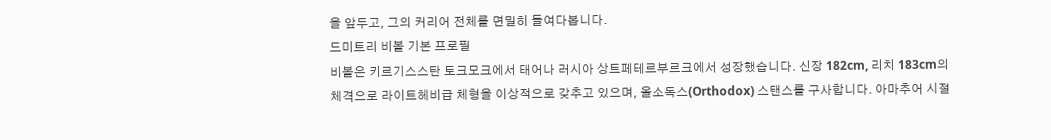을 앞두고, 그의 커리어 전체를 면밀히 들여다봅니다.
드미트리 비볼 기본 프로필
비볼은 키르기스스탄 토크모크에서 태어나 러시아 상트페테르부르크에서 성장했습니다. 신장 182cm, 리치 183cm의 체격으로 라이트헤비급 체형을 이상적으로 갖추고 있으며, 올소독스(Orthodox) 스탠스를 구사합니다. 아마추어 시절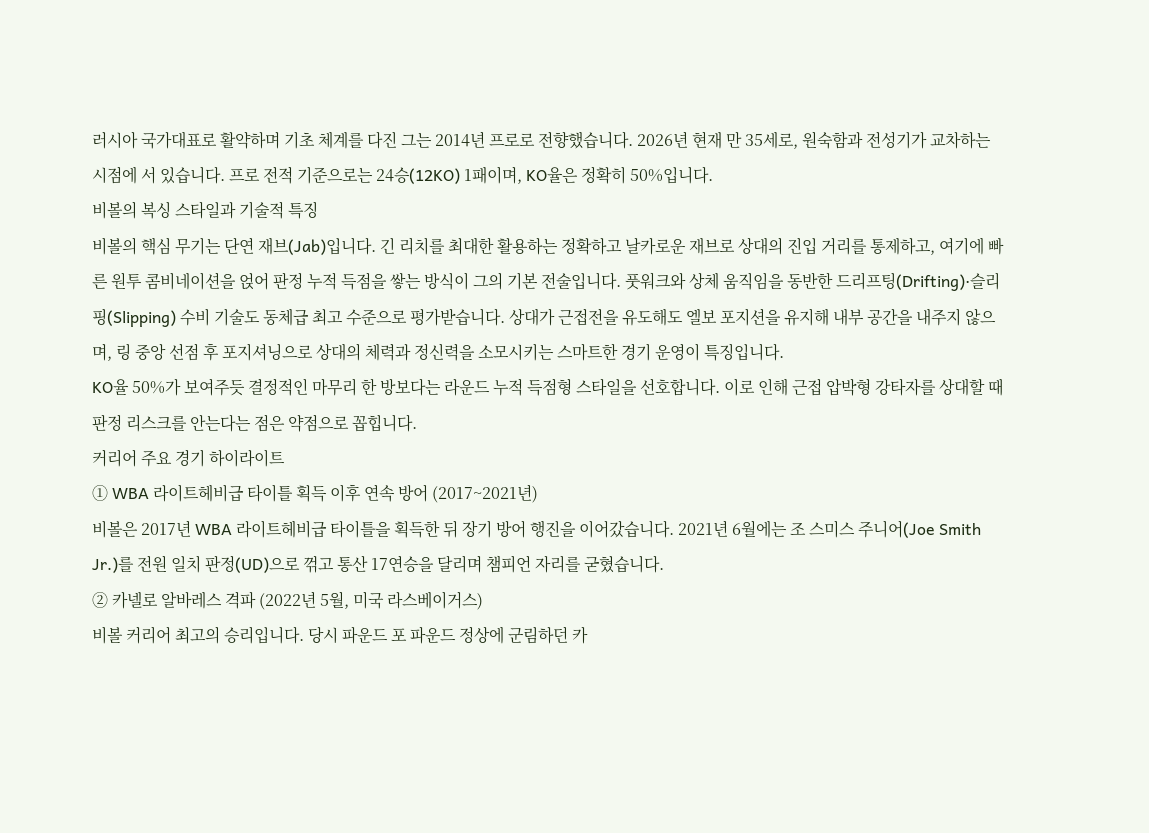러시아 국가대표로 활약하며 기초 체계를 다진 그는 2014년 프로로 전향했습니다. 2026년 현재 만 35세로, 원숙함과 전성기가 교차하는 시점에 서 있습니다. 프로 전적 기준으로는 24승(12KO) 1패이며, KO율은 정확히 50%입니다.
비볼의 복싱 스타일과 기술적 특징
비볼의 핵심 무기는 단연 재브(Jab)입니다. 긴 리치를 최대한 활용하는 정확하고 날카로운 재브로 상대의 진입 거리를 통제하고, 여기에 빠른 원투 콤비네이션을 얹어 판정 누적 득점을 쌓는 방식이 그의 기본 전술입니다. 풋워크와 상체 움직임을 동반한 드리프팅(Drifting)·슬리핑(Slipping) 수비 기술도 동체급 최고 수준으로 평가받습니다. 상대가 근접전을 유도해도 엘보 포지션을 유지해 내부 공간을 내주지 않으며, 링 중앙 선점 후 포지셔닝으로 상대의 체력과 정신력을 소모시키는 스마트한 경기 운영이 특징입니다.
KO율 50%가 보여주듯 결정적인 마무리 한 방보다는 라운드 누적 득점형 스타일을 선호합니다. 이로 인해 근접 압박형 강타자를 상대할 때 판정 리스크를 안는다는 점은 약점으로 꼽힙니다.
커리어 주요 경기 하이라이트
① WBA 라이트헤비급 타이틀 획득 이후 연속 방어 (2017~2021년)
비볼은 2017년 WBA 라이트헤비급 타이틀을 획득한 뒤 장기 방어 행진을 이어갔습니다. 2021년 6월에는 조 스미스 주니어(Joe Smith Jr.)를 전원 일치 판정(UD)으로 꺾고 통산 17연승을 달리며 챔피언 자리를 굳혔습니다.
② 카넬로 알바레스 격파 (2022년 5월, 미국 라스베이거스)
비볼 커리어 최고의 승리입니다. 당시 파운드 포 파운드 정상에 군림하던 카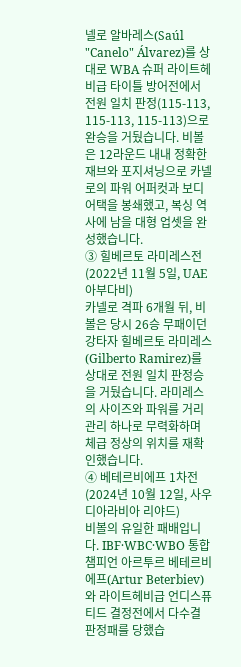넬로 알바레스(Saúl "Canelo" Álvarez)를 상대로 WBA 슈퍼 라이트헤비급 타이틀 방어전에서 전원 일치 판정(115-113, 115-113, 115-113)으로 완승을 거뒀습니다. 비볼은 12라운드 내내 정확한 재브와 포지셔닝으로 카넬로의 파워 어퍼컷과 보디 어택을 봉쇄했고, 복싱 역사에 남을 대형 업셋을 완성했습니다.
③ 힐베르토 라미레스전 (2022년 11월 5일, UAE 아부다비)
카넬로 격파 6개월 뒤, 비볼은 당시 26승 무패이던 강타자 힐베르토 라미레스(Gilberto Ramirez)를 상대로 전원 일치 판정승을 거뒀습니다. 라미레스의 사이즈와 파워를 거리 관리 하나로 무력화하며 체급 정상의 위치를 재확인했습니다.
④ 베테르비에프 1차전 (2024년 10월 12일, 사우디아라비아 리야드)
비볼의 유일한 패배입니다. IBF·WBC·WBO 통합 챔피언 아르투르 베테르비에프(Artur Beterbiev)와 라이트헤비급 언디스퓨티드 결정전에서 다수결 판정패를 당했습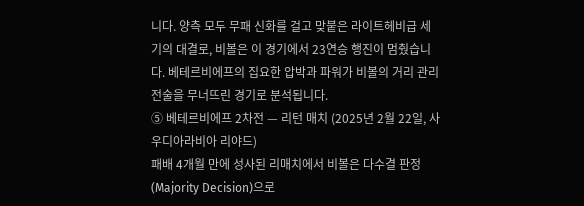니다. 양측 모두 무패 신화를 걸고 맞붙은 라이트헤비급 세기의 대결로, 비볼은 이 경기에서 23연승 행진이 멈췄습니다. 베테르비에프의 집요한 압박과 파워가 비볼의 거리 관리 전술을 무너뜨린 경기로 분석됩니다.
⑤ 베테르비에프 2차전 — 리턴 매치 (2025년 2월 22일, 사우디아라비아 리야드)
패배 4개월 만에 성사된 리매치에서 비볼은 다수결 판정(Majority Decision)으로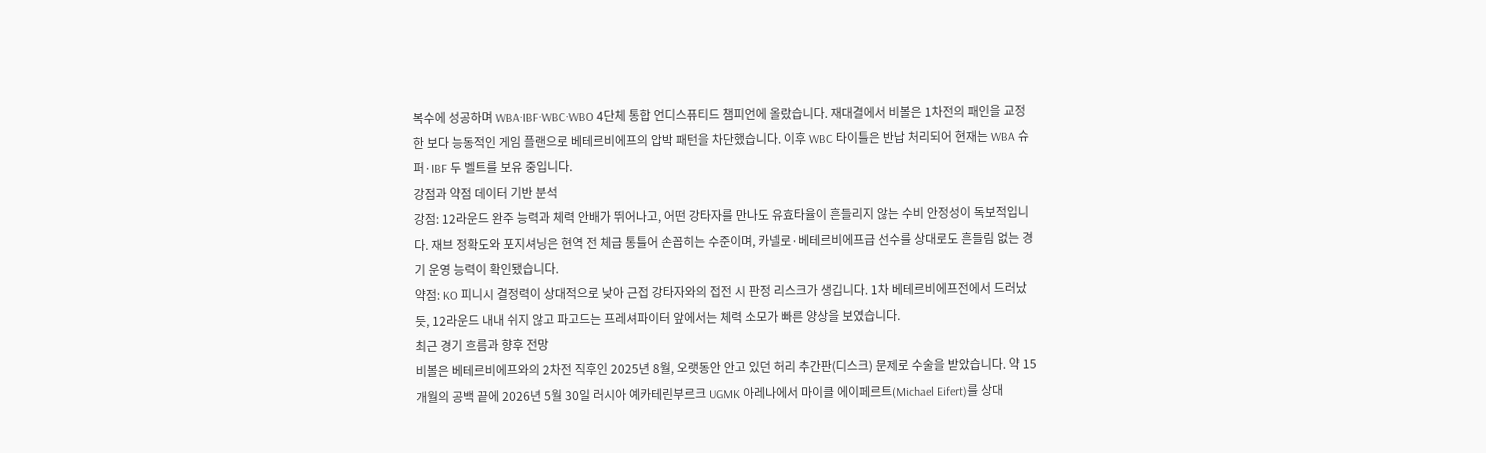복수에 성공하며 WBA·IBF·WBC·WBO 4단체 통합 언디스퓨티드 챔피언에 올랐습니다. 재대결에서 비볼은 1차전의 패인을 교정한 보다 능동적인 게임 플랜으로 베테르비에프의 압박 패턴을 차단했습니다. 이후 WBC 타이틀은 반납 처리되어 현재는 WBA 슈퍼·IBF 두 벨트를 보유 중입니다.
강점과 약점 데이터 기반 분석
강점: 12라운드 완주 능력과 체력 안배가 뛰어나고, 어떤 강타자를 만나도 유효타율이 흔들리지 않는 수비 안정성이 독보적입니다. 재브 정확도와 포지셔닝은 현역 전 체급 통틀어 손꼽히는 수준이며, 카넬로·베테르비에프급 선수를 상대로도 흔들림 없는 경기 운영 능력이 확인됐습니다.
약점: KO 피니시 결정력이 상대적으로 낮아 근접 강타자와의 접전 시 판정 리스크가 생깁니다. 1차 베테르비에프전에서 드러났듯, 12라운드 내내 쉬지 않고 파고드는 프레셔파이터 앞에서는 체력 소모가 빠른 양상을 보였습니다.
최근 경기 흐름과 향후 전망
비볼은 베테르비에프와의 2차전 직후인 2025년 8월, 오랫동안 안고 있던 허리 추간판(디스크) 문제로 수술을 받았습니다. 약 15개월의 공백 끝에 2026년 5월 30일 러시아 예카테린부르크 UGMK 아레나에서 마이클 에이페르트(Michael Eifert)를 상대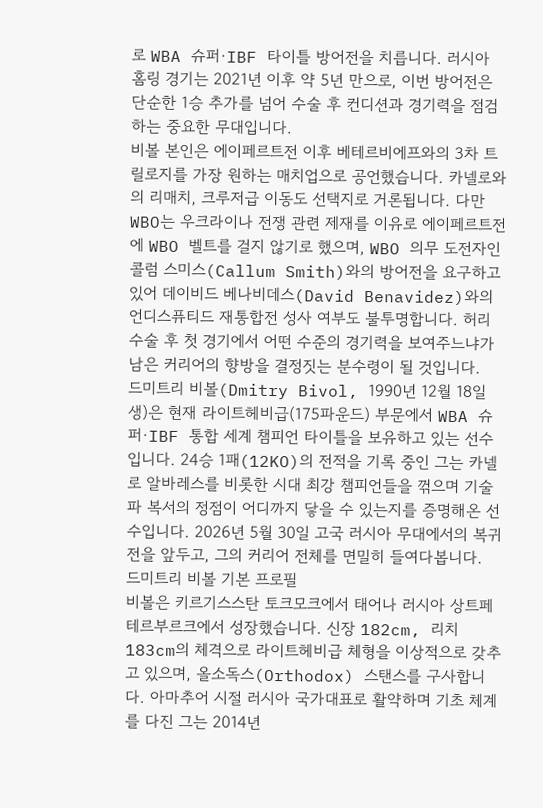로 WBA 슈퍼·IBF 타이틀 방어전을 치릅니다. 러시아 홈링 경기는 2021년 이후 약 5년 만으로, 이번 방어전은 단순한 1승 추가를 넘어 수술 후 컨디션과 경기력을 점검하는 중요한 무대입니다.
비볼 본인은 에이페르트전 이후 베테르비에프와의 3차 트릴로지를 가장 원하는 매치업으로 공언했습니다. 카넬로와의 리매치, 크루저급 이동도 선택지로 거론됩니다. 다만 WBO는 우크라이나 전쟁 관련 제재를 이유로 에이페르트전에 WBO 벨트를 걸지 않기로 했으며, WBO 의무 도전자인 콜럼 스미스(Callum Smith)와의 방어전을 요구하고 있어 데이비드 베나비데스(David Benavidez)와의 언디스퓨티드 재통합전 성사 여부도 불투명합니다. 허리 수술 후 첫 경기에서 어떤 수준의 경기력을 보여주느냐가 남은 커리어의 향방을 결정짓는 분수령이 될 것입니다.
드미트리 비볼(Dmitry Bivol, 1990년 12월 18일생)은 현재 라이트헤비급(175파운드) 부문에서 WBA 슈퍼·IBF 통합 세계 챔피언 타이틀을 보유하고 있는 선수입니다. 24승 1패(12KO)의 전적을 기록 중인 그는 카넬로 알바레스를 비롯한 시대 최강 챔피언들을 꺾으며 기술파 복서의 정점이 어디까지 닿을 수 있는지를 증명해온 선수입니다. 2026년 5월 30일 고국 러시아 무대에서의 복귀전을 앞두고, 그의 커리어 전체를 면밀히 들여다봅니다.
드미트리 비볼 기본 프로필
비볼은 키르기스스탄 토크모크에서 태어나 러시아 상트페테르부르크에서 성장했습니다. 신장 182cm, 리치 183cm의 체격으로 라이트헤비급 체형을 이상적으로 갖추고 있으며, 올소독스(Orthodox) 스탠스를 구사합니다. 아마추어 시절 러시아 국가대표로 활약하며 기초 체계를 다진 그는 2014년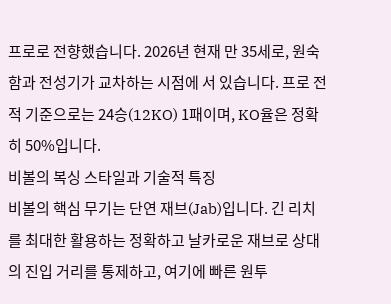프로로 전향했습니다. 2026년 현재 만 35세로, 원숙함과 전성기가 교차하는 시점에 서 있습니다. 프로 전적 기준으로는 24승(12KO) 1패이며, KO율은 정확히 50%입니다.
비볼의 복싱 스타일과 기술적 특징
비볼의 핵심 무기는 단연 재브(Jab)입니다. 긴 리치를 최대한 활용하는 정확하고 날카로운 재브로 상대의 진입 거리를 통제하고, 여기에 빠른 원투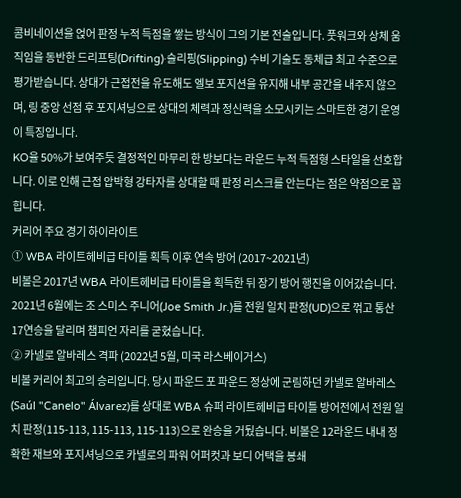콤비네이션을 얹어 판정 누적 득점을 쌓는 방식이 그의 기본 전술입니다. 풋워크와 상체 움직임을 동반한 드리프팅(Drifting)·슬리핑(Slipping) 수비 기술도 동체급 최고 수준으로 평가받습니다. 상대가 근접전을 유도해도 엘보 포지션을 유지해 내부 공간을 내주지 않으며, 링 중앙 선점 후 포지셔닝으로 상대의 체력과 정신력을 소모시키는 스마트한 경기 운영이 특징입니다.
KO율 50%가 보여주듯 결정적인 마무리 한 방보다는 라운드 누적 득점형 스타일을 선호합니다. 이로 인해 근접 압박형 강타자를 상대할 때 판정 리스크를 안는다는 점은 약점으로 꼽힙니다.
커리어 주요 경기 하이라이트
① WBA 라이트헤비급 타이틀 획득 이후 연속 방어 (2017~2021년)
비볼은 2017년 WBA 라이트헤비급 타이틀을 획득한 뒤 장기 방어 행진을 이어갔습니다. 2021년 6월에는 조 스미스 주니어(Joe Smith Jr.)를 전원 일치 판정(UD)으로 꺾고 통산 17연승을 달리며 챔피언 자리를 굳혔습니다.
② 카넬로 알바레스 격파 (2022년 5월, 미국 라스베이거스)
비볼 커리어 최고의 승리입니다. 당시 파운드 포 파운드 정상에 군림하던 카넬로 알바레스(Saúl "Canelo" Álvarez)를 상대로 WBA 슈퍼 라이트헤비급 타이틀 방어전에서 전원 일치 판정(115-113, 115-113, 115-113)으로 완승을 거뒀습니다. 비볼은 12라운드 내내 정확한 재브와 포지셔닝으로 카넬로의 파워 어퍼컷과 보디 어택을 봉쇄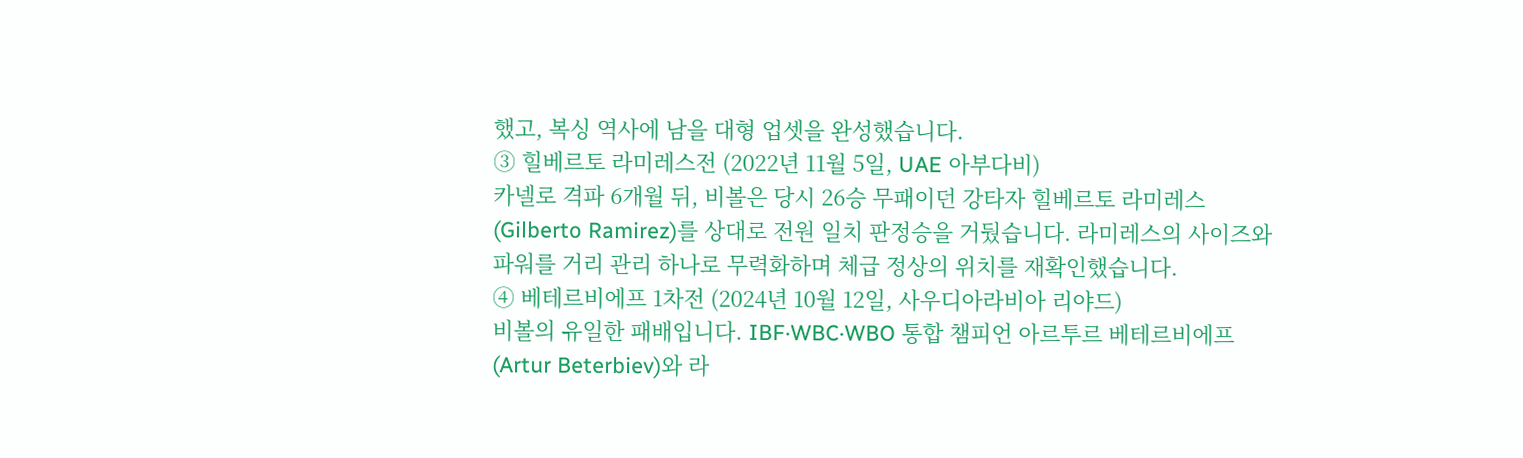했고, 복싱 역사에 남을 대형 업셋을 완성했습니다.
③ 힐베르토 라미레스전 (2022년 11월 5일, UAE 아부다비)
카넬로 격파 6개월 뒤, 비볼은 당시 26승 무패이던 강타자 힐베르토 라미레스(Gilberto Ramirez)를 상대로 전원 일치 판정승을 거뒀습니다. 라미레스의 사이즈와 파워를 거리 관리 하나로 무력화하며 체급 정상의 위치를 재확인했습니다.
④ 베테르비에프 1차전 (2024년 10월 12일, 사우디아라비아 리야드)
비볼의 유일한 패배입니다. IBF·WBC·WBO 통합 챔피언 아르투르 베테르비에프(Artur Beterbiev)와 라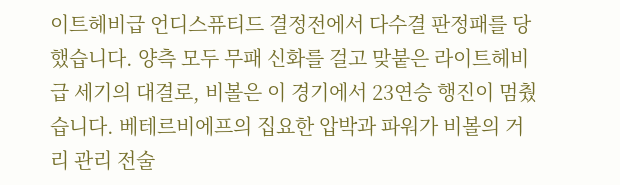이트헤비급 언디스퓨티드 결정전에서 다수결 판정패를 당했습니다. 양측 모두 무패 신화를 걸고 맞붙은 라이트헤비급 세기의 대결로, 비볼은 이 경기에서 23연승 행진이 멈췄습니다. 베테르비에프의 집요한 압박과 파워가 비볼의 거리 관리 전술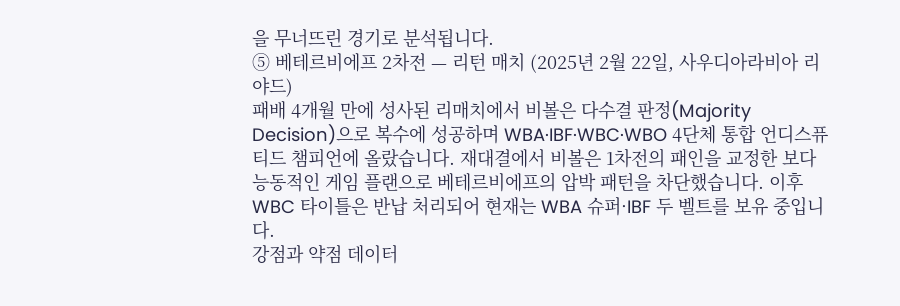을 무너뜨린 경기로 분석됩니다.
⑤ 베테르비에프 2차전 — 리턴 매치 (2025년 2월 22일, 사우디아라비아 리야드)
패배 4개월 만에 성사된 리매치에서 비볼은 다수결 판정(Majority Decision)으로 복수에 성공하며 WBA·IBF·WBC·WBO 4단체 통합 언디스퓨티드 챔피언에 올랐습니다. 재대결에서 비볼은 1차전의 패인을 교정한 보다 능동적인 게임 플랜으로 베테르비에프의 압박 패턴을 차단했습니다. 이후 WBC 타이틀은 반납 처리되어 현재는 WBA 슈퍼·IBF 두 벨트를 보유 중입니다.
강점과 약점 데이터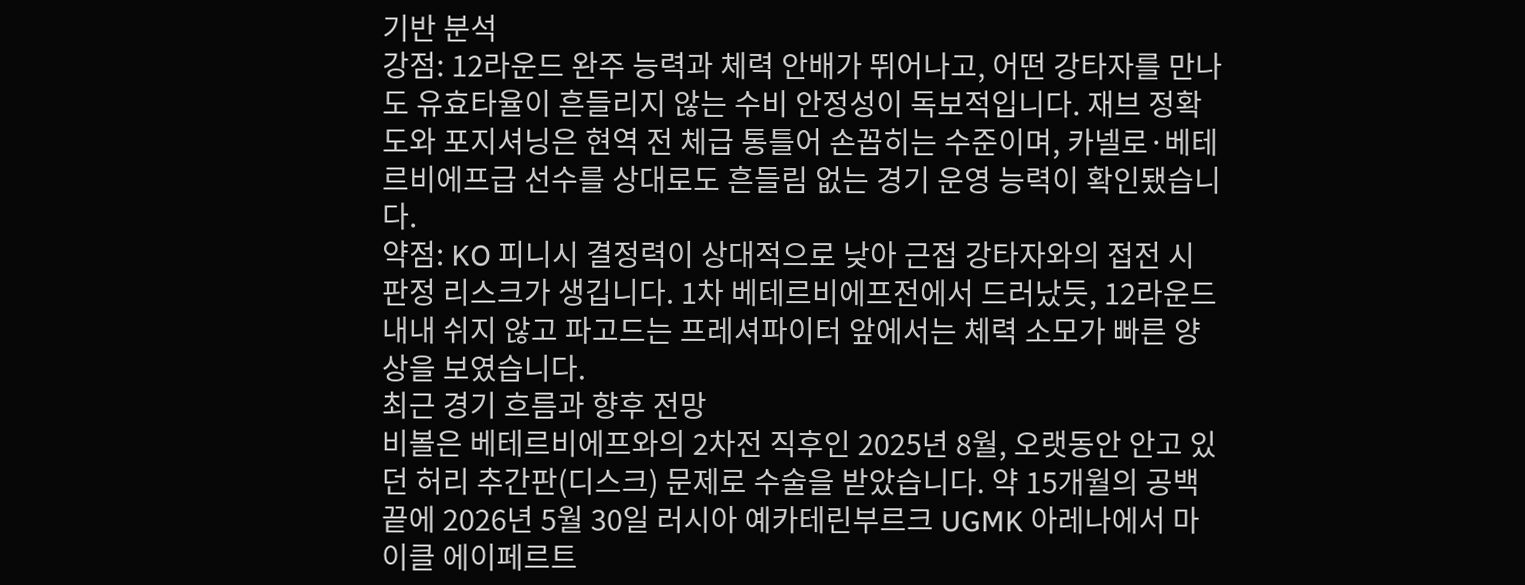기반 분석
강점: 12라운드 완주 능력과 체력 안배가 뛰어나고, 어떤 강타자를 만나도 유효타율이 흔들리지 않는 수비 안정성이 독보적입니다. 재브 정확도와 포지셔닝은 현역 전 체급 통틀어 손꼽히는 수준이며, 카넬로·베테르비에프급 선수를 상대로도 흔들림 없는 경기 운영 능력이 확인됐습니다.
약점: KO 피니시 결정력이 상대적으로 낮아 근접 강타자와의 접전 시 판정 리스크가 생깁니다. 1차 베테르비에프전에서 드러났듯, 12라운드 내내 쉬지 않고 파고드는 프레셔파이터 앞에서는 체력 소모가 빠른 양상을 보였습니다.
최근 경기 흐름과 향후 전망
비볼은 베테르비에프와의 2차전 직후인 2025년 8월, 오랫동안 안고 있던 허리 추간판(디스크) 문제로 수술을 받았습니다. 약 15개월의 공백 끝에 2026년 5월 30일 러시아 예카테린부르크 UGMK 아레나에서 마이클 에이페르트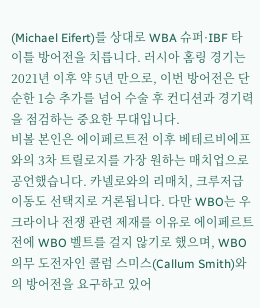(Michael Eifert)를 상대로 WBA 슈퍼·IBF 타이틀 방어전을 치릅니다. 러시아 홈링 경기는 2021년 이후 약 5년 만으로, 이번 방어전은 단순한 1승 추가를 넘어 수술 후 컨디션과 경기력을 점검하는 중요한 무대입니다.
비볼 본인은 에이페르트전 이후 베테르비에프와의 3차 트릴로지를 가장 원하는 매치업으로 공언했습니다. 카넬로와의 리매치, 크루저급 이동도 선택지로 거론됩니다. 다만 WBO는 우크라이나 전쟁 관련 제재를 이유로 에이페르트전에 WBO 벨트를 걸지 않기로 했으며, WBO 의무 도전자인 콜럼 스미스(Callum Smith)와의 방어전을 요구하고 있어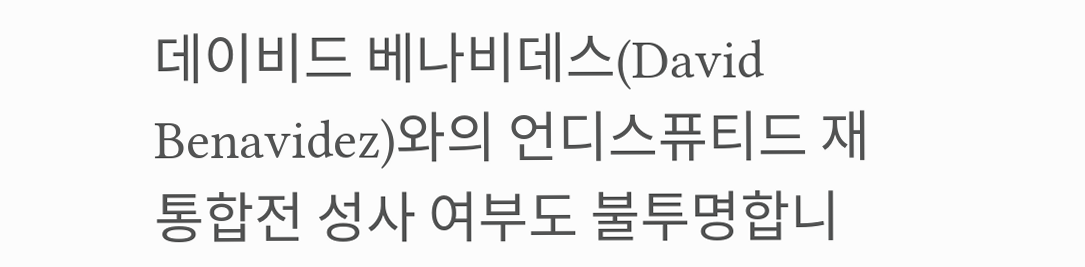데이비드 베나비데스(David Benavidez)와의 언디스퓨티드 재통합전 성사 여부도 불투명합니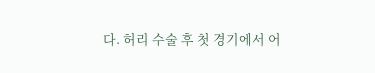다. 허리 수술 후 첫 경기에서 어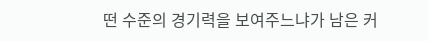떤 수준의 경기력을 보여주느냐가 남은 커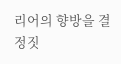리어의 향방을 결정짓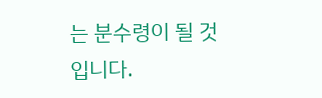는 분수령이 될 것입니다.